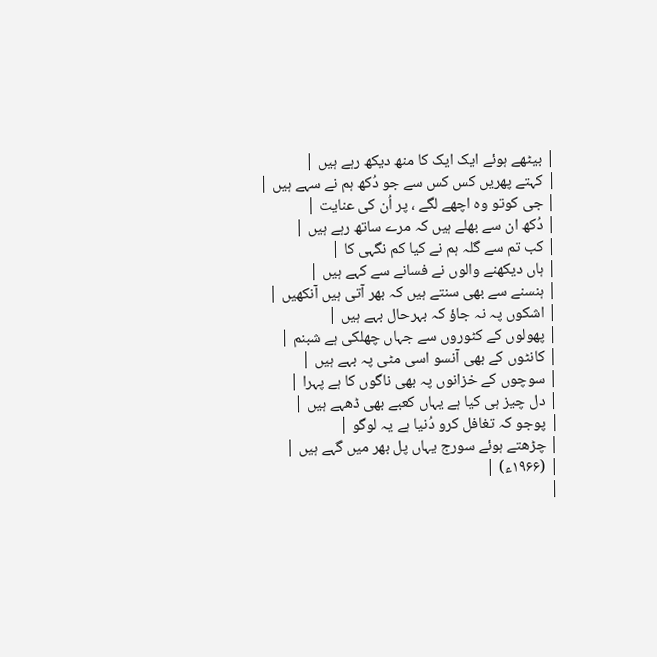| بیٹھے ہوئے ایک ایک کا منھ دیکھ رہے ہیں |
| کہتے پھریں کس کس سے جو دُکھ ہم نے سہے ہیں |
| جی کوتو وہ اچھے لگے ، پر اُن کی عنایت |
| دُکھ ان سے بھلے ہیں کہ مرے ساتھ رہے ہیں |
| کب تم سے گلہ ہم نے کیا کم نگہی کا |
| ہاں دیکھنے والوں نے فسانے سے کہے ہیں |
| ہنسنے سے بھی سنتے ہیں کہ بھر آتی ہیں آنکھیں |
| اشکوں پہ نہ جاؤ کہ بہرحال بہے ہیں |
| پھولوں کے کٹوروں سے جہاں چھلکی ہے شبنم |
| کانٹوں کے بھی آنسو اسی مٹی پہ بہے ہیں |
| سوچوں کے خزانوں پہ بھی ناگوں کا ہے پہرا |
| دل چیز ہی کیا ہے یہاں کعبے بھی ڈھہے ہیں |
| پوجو کہ تغافل کرو دُنیا ہے یہ لوگو |
| چڑھتے ہوئے سورج یہاں پل بھر میں گہے ہیں |
| (۱۹۶۶ء) |
|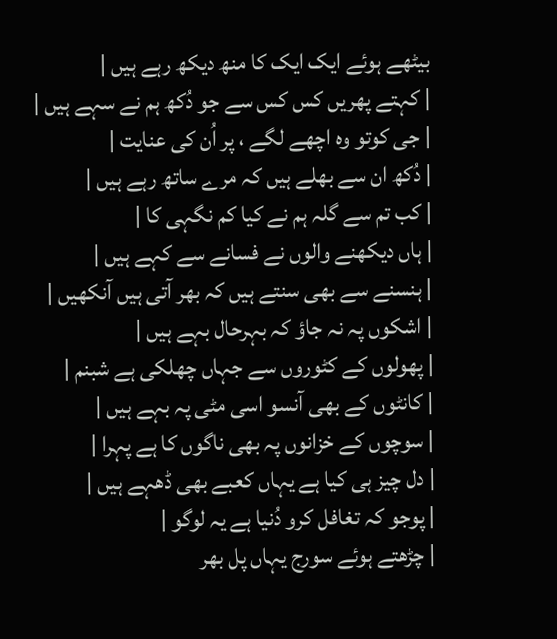بیٹھے ہوئے ایک ایک کا منھ دیکھ رہے ہیں |
| کہتے پھریں کس کس سے جو دُکھ ہم نے سہے ہیں |
| جی کوتو وہ اچھے لگے ، پر اُن کی عنایت |
| دُکھ ان سے بھلے ہیں کہ مرے ساتھ رہے ہیں |
| کب تم سے گلہ ہم نے کیا کم نگہی کا |
| ہاں دیکھنے والوں نے فسانے سے کہے ہیں |
| ہنسنے سے بھی سنتے ہیں کہ بھر آتی ہیں آنکھیں |
| اشکوں پہ نہ جاؤ کہ بہرحال بہے ہیں |
| پھولوں کے کٹوروں سے جہاں چھلکی ہے شبنم |
| کانٹوں کے بھی آنسو اسی مٹی پہ بہے ہیں |
| سوچوں کے خزانوں پہ بھی ناگوں کا ہے پہرا |
| دل چیز ہی کیا ہے یہاں کعبے بھی ڈھہے ہیں |
| پوجو کہ تغافل کرو دُنیا ہے یہ لوگو |
| چڑھتے ہوئے سورج یہاں پل بھر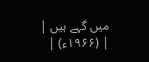میں گہے ہیں |
| (۱۹۶۶ء) |